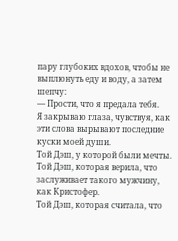пару глубоких вдохов, чтобы не выплюнуть еду и воду, а затем шепчу:
— Прости, что я предала тебя.
Я закрываю глаза, чувствуя, как эти слова вырывают последние куски моей души.
Той Дэш, у которой были мечты.
Той Дэш, которая верила, что заслуживает такого мужчину, как Кристофер.
Той Дэш, которая считала, что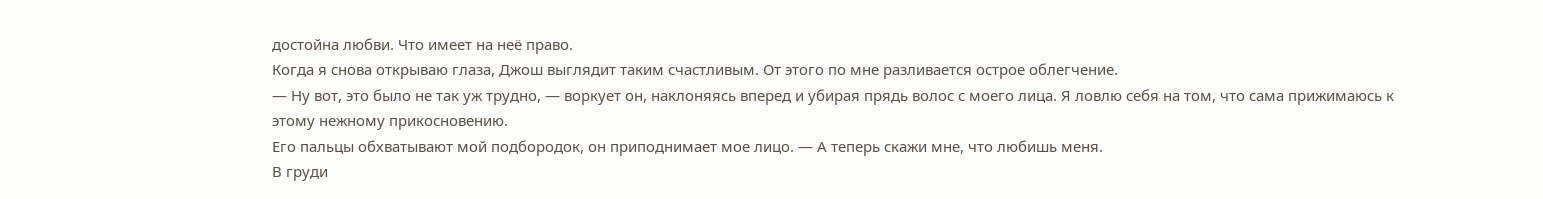достойна любви. Что имеет на неё право.
Когда я снова открываю глаза, Джош выглядит таким счастливым. От этого по мне разливается острое облегчение.
— Ну вот, это было не так уж трудно, — воркует он, наклоняясь вперед и убирая прядь волос с моего лица. Я ловлю себя на том, что сама прижимаюсь к этому нежному прикосновению.
Его пальцы обхватывают мой подбородок, он приподнимает мое лицо. — А теперь скажи мне, что любишь меня.
В груди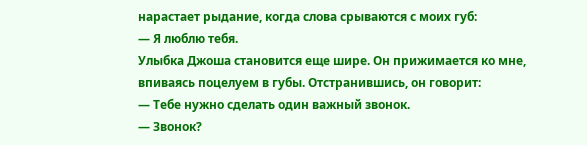нарастает рыдание, когда слова срываются с моих губ:
— Я люблю тебя.
Улыбка Джоша становится еще шире. Он прижимается ко мне, впиваясь поцелуем в губы. Отстранившись, он говорит:
— Тебе нужно сделать один важный звонок.
— Звонок?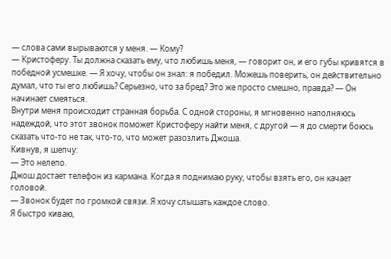— слова сами вырываются у меня. — Кому?
— Кристоферу. Ты должна сказать ему, что любишь меня, — говорит он, и его губы кривятся в победной усмешке. — Я хочу, чтобы он знал: я победил. Можешь поверить, он действительно думал, что ты его любишь? Серьезно, что за бред? Это же просто смешно, правда? — Он начинает смеяться.
Внутри меня происходит странная борьба. С одной стороны, я мгновенно наполняюсь надеждой, что этот звонок поможет Кристоферу найти меня, с другой — я до смерти боюсь сказать что-то не так, что-то, что может разозлить Джоша.
Кивнув, я шепчу:
— Это нелепо.
Джош достает телефон из кармана. Когда я поднимаю руку, чтобы взять его, он качает головой.
— Звонок будет по громкой связи. Я хочу слышать каждое слово.
Я быстро киваю,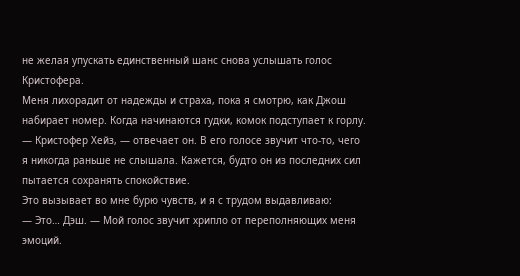не желая упускать единственный шанс снова услышать голос Кристофера.
Меня лихорадит от надежды и страха, пока я смотрю, как Джош набирает номер. Когда начинаются гудки, комок подступает к горлу.
— Кристофер Хейз, — отвечает он. В его голосе звучит что-то, чего я никогда раньше не слышала. Кажется, будто он из последних сил пытается сохранять спокойствие.
Это вызывает во мне бурю чувств, и я с трудом выдавливаю:
— Это… Дэш. — Мой голос звучит хрипло от переполняющих меня эмоций.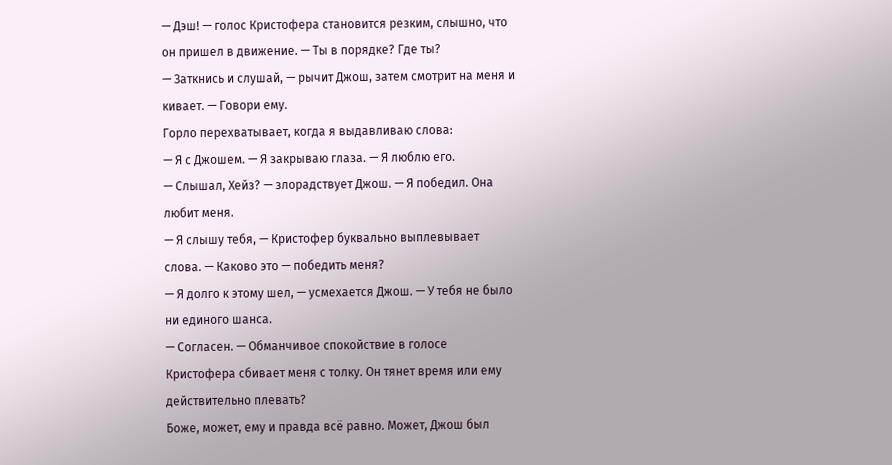— Дэш! — голос Кристофера становится резким, слышно, что он пришел в движение. — Ты в порядке? Где ты?
— Заткнись и слушай, — рычит Джош, затем смотрит на меня и кивает. — Говори ему.
Горло перехватывает, когда я выдавливаю слова:
— Я с Джошем. — Я закрываю глаза. — Я люблю его.
— Слышал, Хейз? — злорадствует Джош. — Я победил. Она любит меня.
— Я слышу тебя, — Кристофер буквально выплевывает слова. — Каково это — победить меня?
— Я долго к этому шел, — усмехается Джош. — У тебя не было ни единого шанса.
— Согласен. — Обманчивое спокойствие в голосе Кристофера сбивает меня с толку. Он тянет время или ему действительно плевать?
Боже, может, ему и правда всё равно. Может, Джош был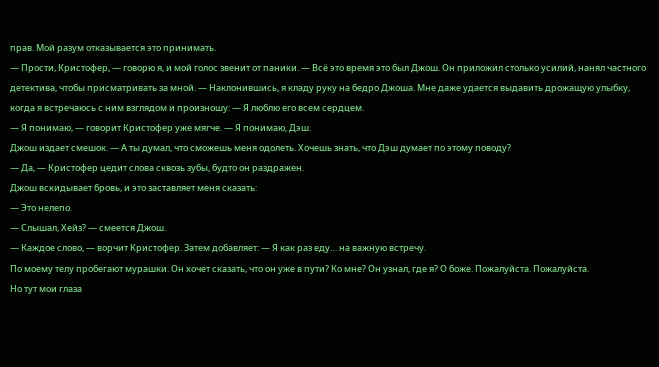прав. Мой разум отказывается это принимать.
— Прости, Кристофер, — говорю я, и мой голос звенит от паники. — Всё это время это был Джош. Он приложил столько усилий, нанял частного детектива, чтобы присматривать за мной. — Наклонившись, я кладу руку на бедро Джоша. Мне даже удается выдавить дрожащую улыбку, когда я встречаюсь с ним взглядом и произношу: — Я люблю его всем сердцем.
— Я понимаю, — говорит Кристофер уже мягче. — Я понимаю, Дэш.
Джош издает смешок. — А ты думал, что сможешь меня одолеть. Хочешь знать, что Дэш думает по этому поводу?
— Да, — Кристофер цедит слова сквозь зубы, будто он раздражен.
Джош вскидывает бровь, и это заставляет меня сказать:
— Это нелепо.
— Слышал, Хейз? — смеется Джош.
— Каждое слово, — ворчит Кристофер. Затем добавляет: — Я как раз еду… на важную встречу.
По моему телу пробегают мурашки. Он хочет сказать, что он уже в пути? Ко мне? Он узнал, где я? О боже. Пожалуйста. Пожалуйста.
Но тут мои глаза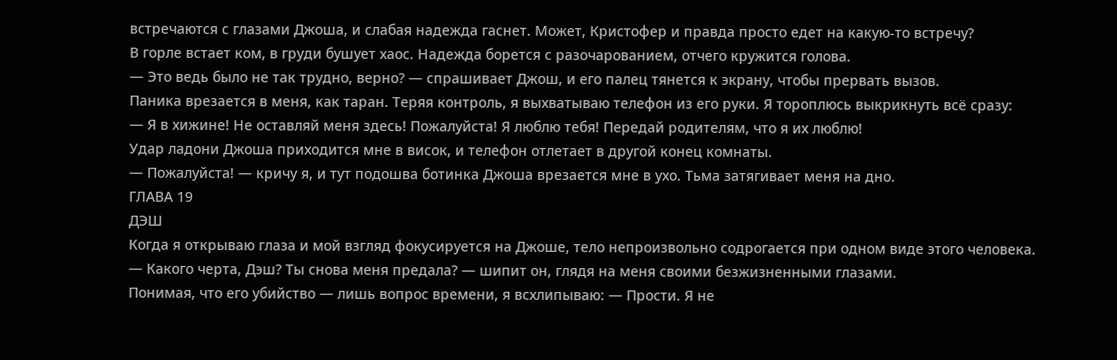встречаются с глазами Джоша, и слабая надежда гаснет. Может, Кристофер и правда просто едет на какую-то встречу?
В горле встает ком, в груди бушует хаос. Надежда борется с разочарованием, отчего кружится голова.
— Это ведь было не так трудно, верно? — спрашивает Джош, и его палец тянется к экрану, чтобы прервать вызов.
Паника врезается в меня, как таран. Теряя контроль, я выхватываю телефон из его руки. Я тороплюсь выкрикнуть всё сразу:
— Я в хижине! Не оставляй меня здесь! Пожалуйста! Я люблю тебя! Передай родителям, что я их люблю!
Удар ладони Джоша приходится мне в висок, и телефон отлетает в другой конец комнаты.
— Пожалуйста! — кричу я, и тут подошва ботинка Джоша врезается мне в ухо. Тьма затягивает меня на дно.
ГЛАВА 19
ДЭШ
Когда я открываю глаза и мой взгляд фокусируется на Джоше, тело непроизвольно содрогается при одном виде этого человека.
— Какого черта, Дэш? Ты снова меня предала? — шипит он, глядя на меня своими безжизненными глазами.
Понимая, что его убийство — лишь вопрос времени, я всхлипываю: — Прости. Я не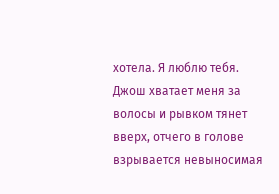хотела. Я люблю тебя.
Джош хватает меня за волосы и рывком тянет вверх, отчего в голове взрывается невыносимая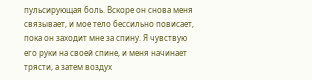пульсирующая боль. Вскоре он снова меня связывает, и мое тело бессильно повисает, пока он заходит мне за спину. Я чувствую его руки на своей спине, и меня начинает трясти, а затем воздух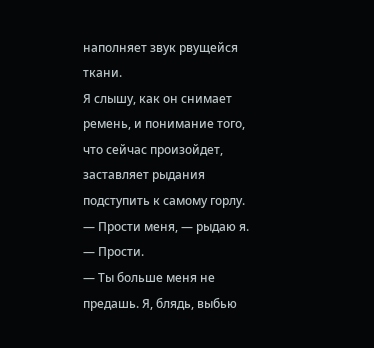наполняет звук рвущейся ткани.
Я слышу, как он снимает ремень, и понимание того, что сейчас произойдет, заставляет рыдания подступить к самому горлу.
— Прости меня, — рыдаю я. — Прости.
— Ты больше меня не предашь. Я, блядь, выбью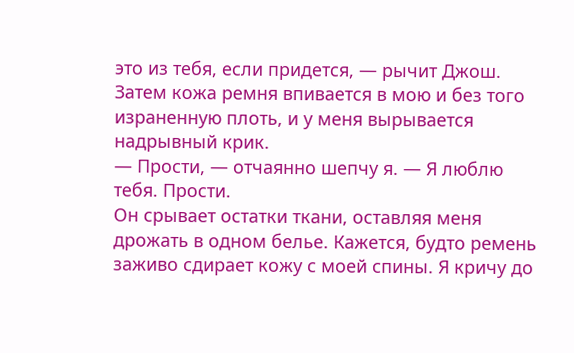это из тебя, если придется, — рычит Джош.
Затем кожа ремня впивается в мою и без того израненную плоть, и у меня вырывается надрывный крик.
— Прости, — отчаянно шепчу я. — Я люблю тебя. Прости.
Он срывает остатки ткани, оставляя меня дрожать в одном белье. Кажется, будто ремень заживо сдирает кожу с моей спины. Я кричу до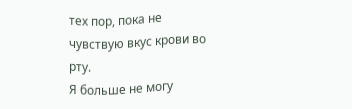тех пор, пока не чувствую вкус крови во рту.
Я больше не могу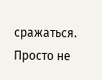сражаться.
Просто не